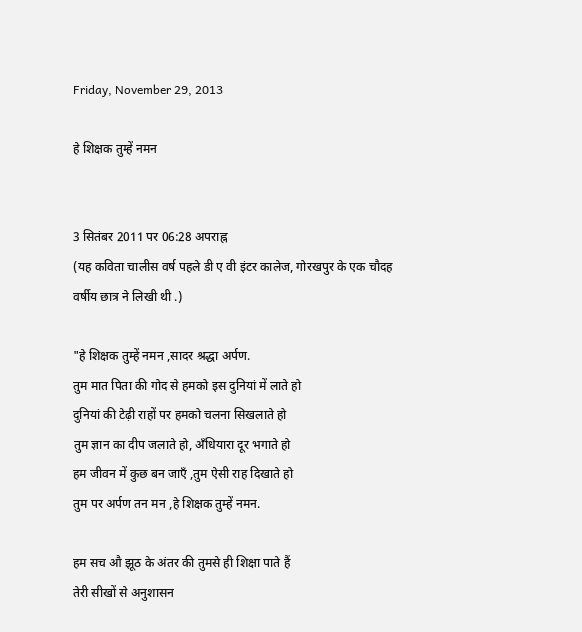Friday, November 29, 2013

हे शिक्षक तुम्हें नमन


3 सितंबर 2011 पर 06:28 अपराह्न
(यह कविता चालीस वर्ष पहले डी ए वी इंटर कालेज, गोरखपुर के एक चौदह वर्षीय छात्र ने लिखी थी .)

"हे शिक्षक तुम्हें नमन ,सादर श्रद्धा अर्पण.
तुम मात पिता की गोद से हमको इस दुनियां में लाते हो
दुनियां की टेढ़ी राहों पर हमको चलना सिखलाते हो
तुम ज्ञान का दीप जलाते हो, अँधियारा दूर भगाते हो
हम जीवन में कुछ बन जाएँ ,तुम ऐसी राह दिखाते हो
तुम पर अर्पण तन मन ,हे शिक्षक तुम्हें नमन.

हम सच औ झूठ के अंतर की तुमसे ही शिक्षा पाते हैं
तेरी सीखों से अनुशासन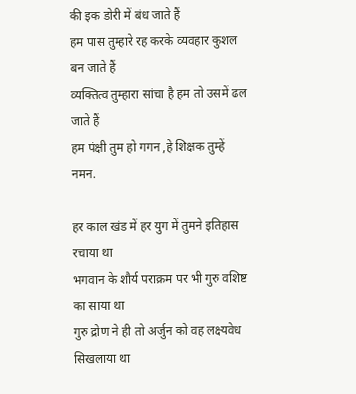की इक डोरी में बंध जाते हैं
हम पास तुम्हारे रह करके व्यवहार कुशल बन जाते हैं
व्यक्तित्व तुम्हारा सांचा है हम तो उसमें ढल जाते हैं
हम पंक्षी तुम हो गगन ,हे शिक्षक तुम्हें नमन.

हर काल खंड में हर युग में तुमने इतिहास रचाया था
भगवान के शौर्य पराक्रम पर भी गुरु वशिष्ट का साया था
गुरु द्रोण ने ही तो अर्जुन को वह लक्ष्यवेध सिखलाया था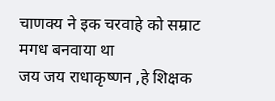चाणक्य ने इक चरवाहे को सम्राट मगध बनवाया था
जय जय राधाकृष्णन ,हे शिक्षक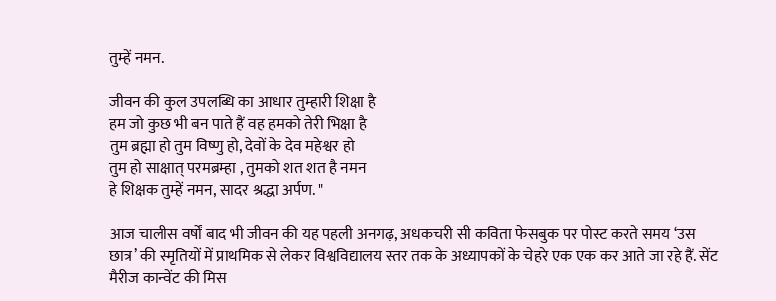तुम्हें नमन.

जीवन की कुल उपलब्धि का आधार तुम्हारी शिक्षा है
हम जो कुछ भी बन पाते हैं वह हमको तेरी भिक्षा है
तुम ब्रह्मा हो तुम विष्णु हो, देवों के देव महेश्वर हो
तुम हो साक्षात् परमब्रम्हा , तुमको शत शत है नमन
हे शिक्षक तुम्हें नमन, सादर श्रद्धा अर्पण. "

आज चालीस वर्षों बाद भी जीवन की यह पहली अनगढ़, अधकचरी सी कविता फेसबुक पर पोस्ट करते समय ‘उस छात्र’ की स्मृतियों में प्राथमिक से लेकर विश्वविद्यालय स्तर तक के अध्यापकों के चेहरे एक एक कर आते जा रहे हैं. सेंट मैरीज कान्वेंट की मिस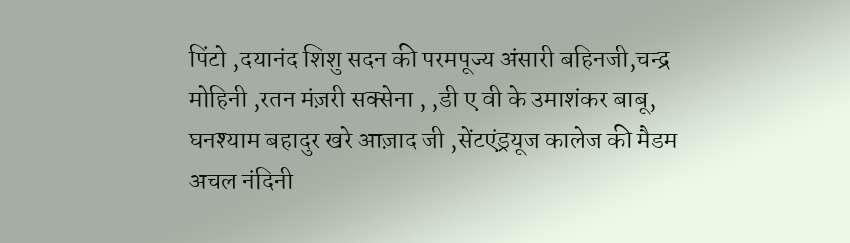पिंटो ,दयानंद शिशु सदन की परमपूज्य अंसारी बहिनजी,चन्द्र मोहिनी ,रतन मंज़री सक्सेना , ,डी ए वी के उमाशंकर बाबू, घनश्याम बहादुर खरे आज़ाद जी ,सेंटएंड्रयूज कालेज की मैडम अचल नंदिनी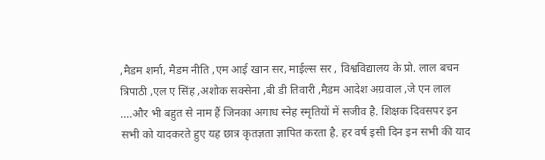,मैडम शर्मा, मैडम नीति ,एम आई खान सर, माईल्स सर , विश्वविद्यालय के प्रो. लाल बचन त्रिपाठी ,एल ए सिंह ,अशोक सक्सेना ,बी डी तिवारी ,मैडम आदेश अग्रवाल ,जे एन लाल ....और भी बहुत से नाम हैं जिनका अगाध स्नेह स्मृतियों में सजीव है. शिक्षक दिवसपर इन सभी को यादकरते हुए यह छात्र कृतज्ञता ज्ञापित करता है. हर वर्ष इसी दिन इन सभी की याद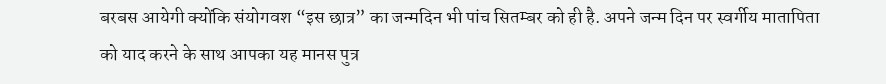बरबस आयेगी क्योंकि संयोगवश “इस छात्र” का जन्मदिन भी पांच सितम्बर को ही है. अपने जन्म दिन पर स्वर्गीय मातापिता को याद करने के साथ आपका यह मानस पुत्र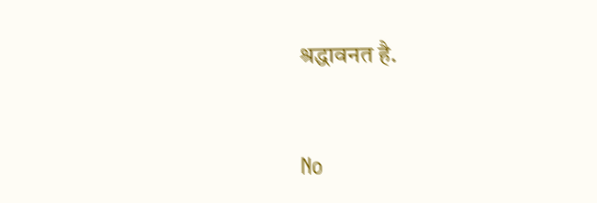श्रद्धावनत है.


No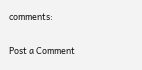comments:

Post a Comment